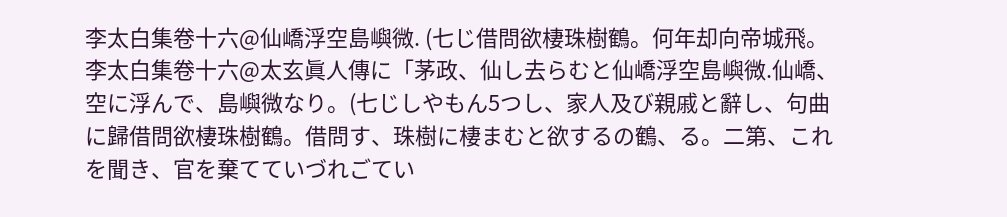李太白集卷十六@仙嶠浮空島嶼微. (七じ借問欲棲珠樹鶴。何年却向帝城飛。李太白集卷十六@太玄眞人傳に「茅政、仙し去らむと仙嶠浮空島嶼微.仙嶠、空に浮んで、島嶼微なり。(七じしやもん5つし、家人及び親戚と辭し、句曲に歸借問欲棲珠樹鶴。借問す、珠樹に棲まむと欲するの鶴、る。二第、これを聞き、官を棄てていづれごてい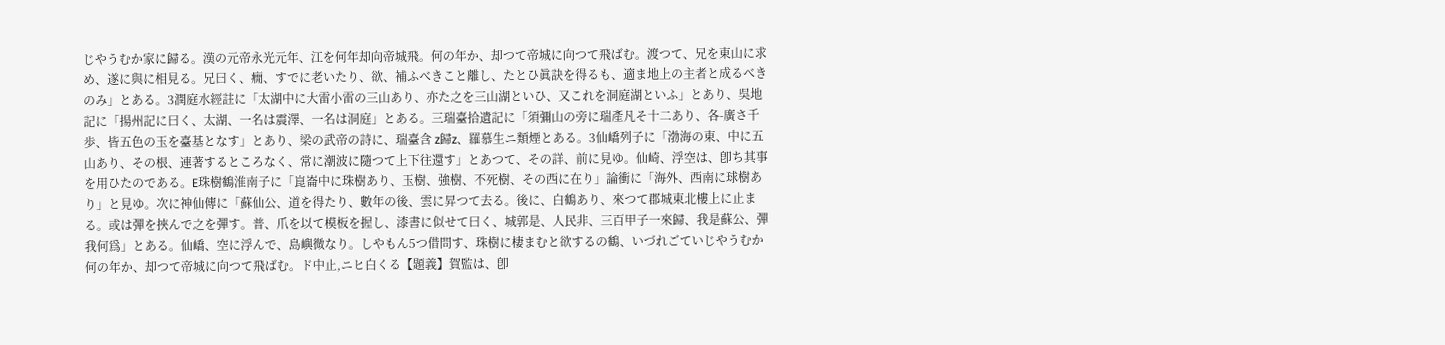じやうむか家に歸る。漢の元帝永光元年、江を何年却向帝城飛。何の年か、却つて帝城に向つて飛ばむ。渡つて、兄を東山に求め、遂に與に相見る。兄曰く、癇、すでに老いたり、欲、補ふべきこと離し、たとひ眞訣を得るも、適ま地上の主者と成るべきのみ」とある。3潤庭水經註に「太湖中に大雷小雷の三山あり、亦た之を三山湖といひ、又これを洞庭湖といふ」とあり、吳地記に「揚州記に曰く、太湖、一名は震澤、一名は洞庭」とある。三瑞臺拾遺記に「須彌山の旁に瑞產凡そ十二あり、各-廣さ千歩、皆五色の玉を臺基となす」とあり、梁の武帝の詩に、瑞臺含 z歸z、羅慕生ニ類煙とある。3仙嶠列子に「渤海の東、中に五山あり、その根、連著するところなく、常に潮波に隨つて上下往還す」とあつて、その詳、前に見ゆ。仙崎、浮空は、卽ち其事を用ひたのである。E珠樹鶴淮南子に「崑崙中に珠樹あり、玉樹、強樹、不死樹、その西に在り」論衝に「海外、西南に球樹あり」と見ゆ。次に神仙傳に「蘇仙公、道を得たり、數年の後、雲に昇つて去る。後に、白鶴あり、來つて郡城東北樓上に止まる。或は彈を挾んで之を彈す。普、爪を以て模板を握し、漆書に似せて曰く、城郭是、人民非、三百甲子一來歸、我是蘇公、彈我何爲」とある。仙嶠、空に浮んで、島嶼微なり。しやもん5つ借問す、珠樹に棲まむと欲するの鶴、いづれごていじやうむか何の年か、却つて帝城に向つて飛ばむ。ド中止,ニヒ白くる【題義】賀監は、卽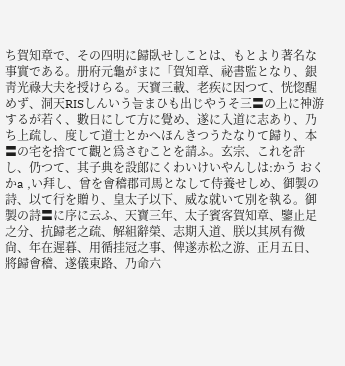ち賀知章で、その四明に歸臥せしことは、もとより著名な事實である。册府元龜がまに「賀知章、祕書監となり、銀靑光祿大夫を授けらる。天寶三載、老疾に因つて、恍惚醒めず、洞天RISしんいう늘まひも出じやうそ三〓の上に神游するが若く、數日にして方に覺め、遂に入道に志あり、乃ち上疏し、度して道士とかへほんきつうたなりて歸り、本〓の宅を捨てて觀と爲さむことを請ふ。玄宗、これを許し、仍つて、其子典を設郞にくわいけいやんしは:かう おくかa ,い拜し、曾を會稽郡司馬となして侍養せしめ、御製の詩、以て行を贈り、皇太子以下、威な就いて別を執る。御製の詩〓に序に云ふ、天寶三年、太子賓客賀知章、鑒止足之分、抗歸老之疏、解組辭榮、志期入道、朕以其夙有微尙、年在遲暮、用循挂冠之事、俾遂赤松之游、正月五日、將歸會稽、遂儀東路、乃命六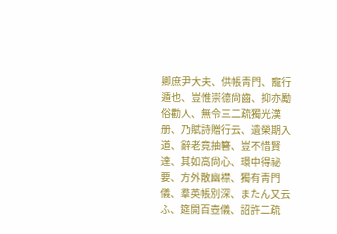卿庶尹大夫、供帳靑門、寵行遁也、豈惟崇德尙齒、抑亦勵俗勸人、無令三二疏獨光漢册、乃賦詩贈行云、遺榮期入道、辭老竟抽簪、豈不惜賢達、其如高尙心、環中得祕要、方外散幽襟、獨有靑門儀、羣英帳別深、またん又云ふ、筵開百壺儀、詔許二疏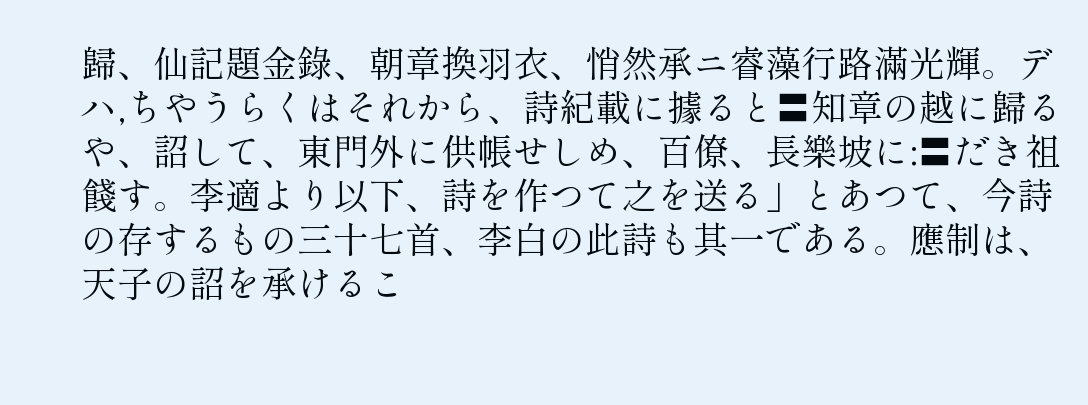歸、仙記題金錄、朝章換羽衣、悄然承ニ睿藻行路滿光輝。デハ,ちやうらくはそれから、詩紀載に據ると〓知章の越に歸るや、詔して、東門外に供帳せしめ、百僚、長樂坡に:〓だき祖餞す。李適より以下、詩を作つて之を送る」とあつて、今詩の存するもの三十七首、李白の此詩も其一である。應制は、天子の詔を承けるこ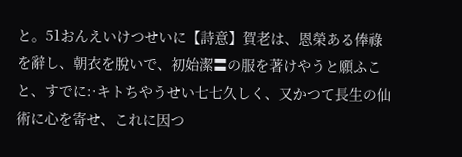と。51おんえいけつせいに【詩意】賀老は、恩榮ある俸祿を辭し、朝衣を脫いで、初始潔〓の服を著けやうと願ふこと、すでに:·キトちやうせい七七久しく、又かつて長生の仙術に心を寄せ、これに因つ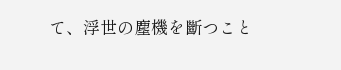て、浮世の塵機を斷つこと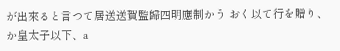が出來ると言つて居送送賀監歸四明應制かう おく以て行を贈り、か皇太子以下、a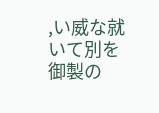,い威な就いて別を御製の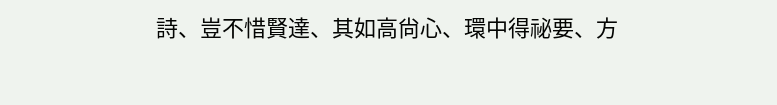詩、豈不惜賢達、其如高尙心、環中得祕要、方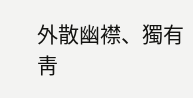外散幽襟、獨有靑